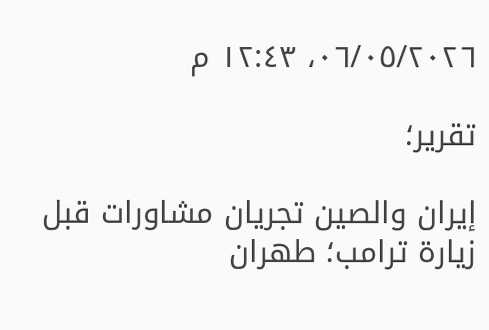٠٦/٠٥/٢٠٢٦، ١٢:٤٣ م

تقرير؛

إيران والصين تجريان مشاورات قبل زيارة ترامب؛ طهران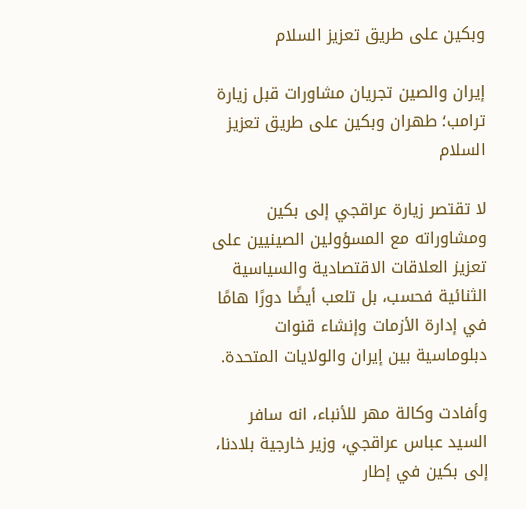وبكين على طريق تعزيز السلام

إيران والصين تجريان مشاورات قبل زيارة ترامب؛ طهران وبكين على طريق تعزيز السلام

لا تقتصر زيارة عراقجي إلى بكين ومشاوراته مع المسؤولين الصينيين على تعزيز العلاقات الاقتصادية والسياسية الثنائية فحسب، بل تلعب أيضًا دورًا هامًا في إدارة الأزمات وإنشاء قنوات دبلوماسية بين إيران والولايات المتحدة.

وأفادت وكالة مهر للأنباء، انه سافر السيد عباس عراقجي، وزير خارجية بلادنا، إلى بكين في إطار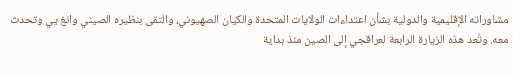مشاوراته الإقليمية والدولية بشأن اعتداءات الولايات المتحدة والكيان الصهيوني، والتقى بنظيره الصيني وانغ يي وتحدث معه. وتُعد هذه الزيارة الرابعة لعراقجي إلى الصين منذ بداية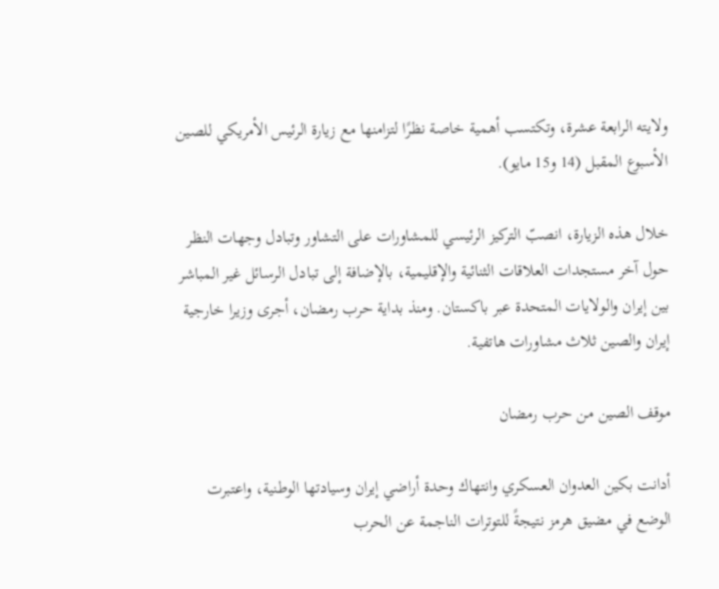ولايته الرابعة عشرة، وتكتسب أهمية خاصة نظرًا لتزامنها مع زيارة الرئيس الأمريكي للصين الأسبوع المقبل (14 و15 مايو).

خلال هذه الزيارة، انصبّ التركيز الرئيسي للمشاورات على التشاور وتبادل وجهات النظر حول آخر مستجدات العلاقات الثنائية والإقليمية، بالإضافة إلى تبادل الرسائل غير المباشر بين إيران والولايات المتحدة عبر باكستان. ومنذ بداية حرب رمضان، أجرى وزيرا خارجية إيران والصين ثلاث مشاورات هاتفية.

موقف الصين من حرب رمضان

أدانت بكين العدوان العسكري وانتهاك وحدة أراضي إيران وسيادتها الوطنية، واعتبرت الوضع في مضيق هرمز نتيجةً للتوترات الناجمة عن الحرب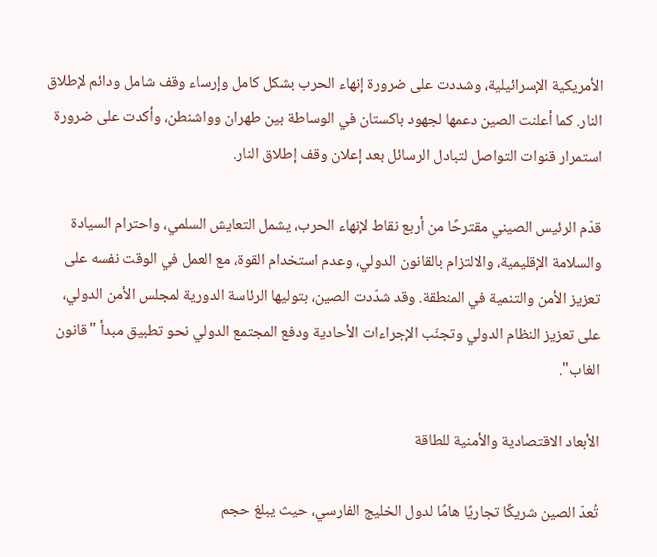الأمريكية الإسرائيلية، وشددت على ضرورة إنهاء الحرب بشكل كامل وإرساء وقف شامل ودائم لإطلاق النار. كما أعلنت الصين دعمها لجهود باكستان في الوساطة بين طهران وواشنطن، وأكدت على ضرورة استمرار قنوات التواصل لتبادل الرسائل بعد إعلان وقف إطلاق النار.

قدّم الرئيس الصيني مقترحًا من أربع نقاط لإنهاء الحرب، يشمل التعايش السلمي، واحترام السيادة والسلامة الإقليمية، والالتزام بالقانون الدولي، وعدم استخدام القوة، مع العمل في الوقت نفسه على تعزيز الأمن والتنمية في المنطقة. وقد شدّدت الصين، بتوليها الرئاسة الدورية لمجلس الأمن الدولي، على تعزيز النظام الدولي وتجنّب الإجراءات الأحادية ودفع المجتمع الدولي نحو تطبيق مبدأ "قانون الغاب".

الأبعاد الاقتصادية والأمنية للطاقة

تُعدّ الصين شريكًا تجاريًا هامًا لدول الخليج الفارسي، حيث يبلغ حجم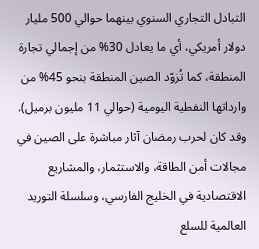التبادل التجاري السنوي بينهما حوالي 500 مليار دولار أمريكي، أي ما يعادل 30% من إجمالي تجارة المنطقة، كما تُزوّد الصين المنطقة بنحو 45% من وارداتها النفطية اليومية (حوالي 11 مليون برميل). وقد كان لحرب رمضان آثار مباشرة على الصين في مجالات أمن الطاقة، والاستثمار، والمشاريع الاقتصادية في الخليج الفارسي، وسلسلة التوريد العالمية للسلع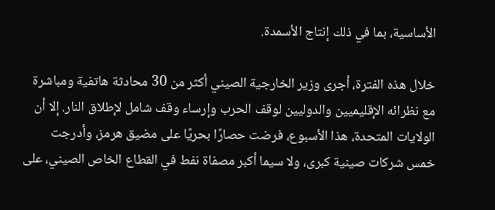الأساسية، بما في ذلك إنتاج الأسمدة.

خلال هذه الفترة، أجرى وزير الخارجية الصيني أكثر من 30 محادثة هاتفية ومباشرة مع نظرائه الإقليميين والدوليين لوقف الحرب وإرساء وقف شامل لإطلاق النار. إلا أن الولايات المتحدة، هذا الأسبوع، فرضت حصارًا بحريًا على مضيق هرمز، وأدرجت خمس شركات صينية كبرى، ولا سيما أكبر مصفاة نفط في القطاع الخاص الصيني، على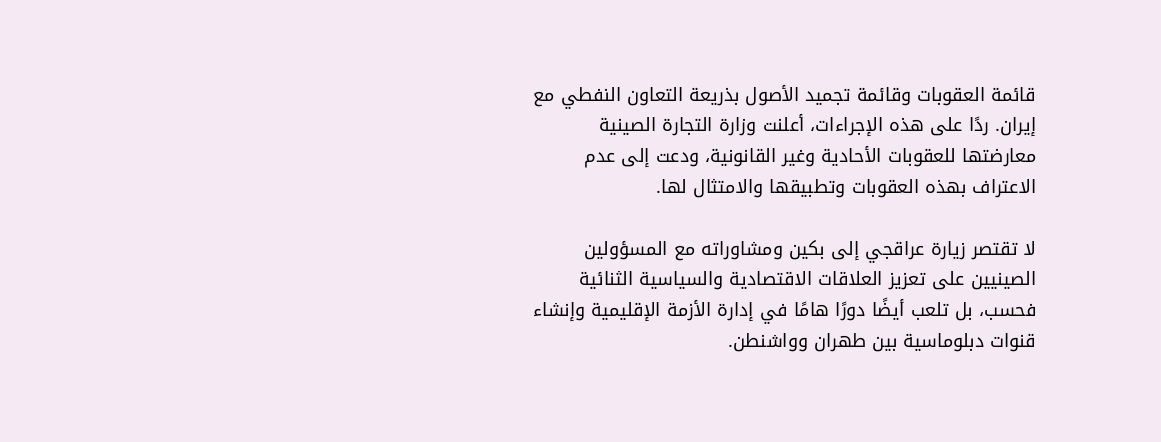قائمة العقوبات وقائمة تجميد الأصول بذريعة التعاون النفطي مع إيران. ردًا على هذه الإجراءات، أعلنت وزارة التجارة الصينية معارضتها للعقوبات الأحادية وغير القانونية، ودعت إلى عدم الاعتراف بهذه العقوبات وتطبيقها والامتثال لها.

لا تقتصر زيارة عراقجي إلى بكين ومشاوراته مع المسؤولين الصينيين على تعزيز العلاقات الاقتصادية والسياسية الثنائية فحسب، بل تلعب أيضًا دورًا هامًا في إدارة الأزمة الإقليمية وإنشاء قنوات دبلوماسية بين طهران وواشنطن.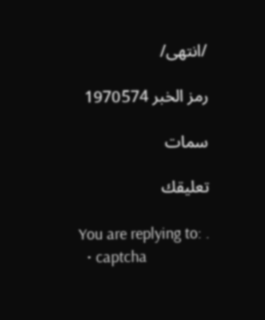/انتهى/

رمز الخبر 1970574

سمات

تعليقك

You are replying to: .
  • captcha